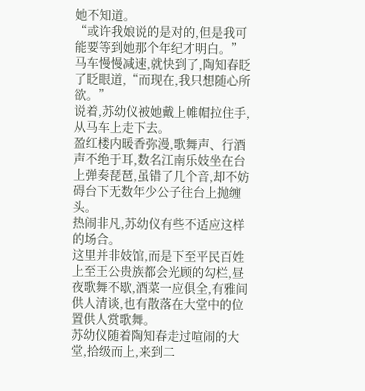她不知道。
“或许我娘说的是对的,但是我可能要等到她那个年纪才明白。”马车慢慢减速,就快到了,陶知春眨了眨眼道,“而现在,我只想随心所欲。”
说着,苏幼仪被她戴上帷帽拉住手,从马车上走下去。
盈红楼内暖香弥漫,歌舞声、行酒声不绝于耳,数名江南乐妓坐在台上弹奏琵琶,虽错了几个音,却不妨碍台下无数年少公子往台上抛缠头。
热闹非凡,苏幼仪有些不适应这样的场合。
这里并非妓馆,而是下至平民百姓上至王公贵族都会光顾的勾栏,昼夜歌舞不歇,酒菜一应俱全,有雅间供人清谈,也有散落在大堂中的位置供人赏歌舞。
苏幼仪随着陶知春走过喧闹的大堂,拾级而上,来到二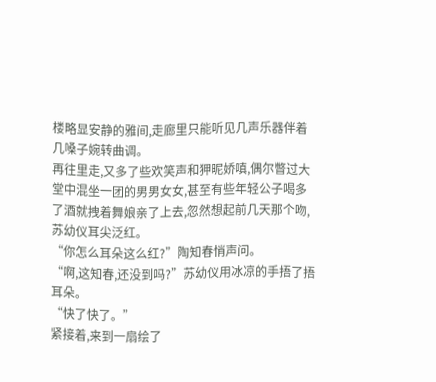楼略显安静的雅间,走廊里只能听见几声乐器伴着几嗓子婉转曲调。
再往里走,又多了些欢笑声和狎昵娇嗔,偶尔瞥过大堂中混坐一团的男男女女,甚至有些年轻公子喝多了酒就拽着舞娘亲了上去,忽然想起前几天那个吻,苏幼仪耳尖泛红。
“你怎么耳朵这么红?”陶知春悄声问。
“啊,这知春,还没到吗?”苏幼仪用冰凉的手捂了捂耳朵。
“快了快了。”
紧接着,来到一扇绘了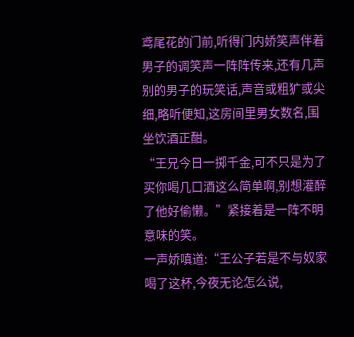鸢尾花的门前,听得门内娇笑声伴着男子的调笑声一阵阵传来,还有几声别的男子的玩笑话,声音或粗犷或尖细,略听便知,这房间里男女数名,围坐饮酒正酣。
“王兄今日一掷千金,可不只是为了买你喝几口酒这么简单啊,别想灌醉了他好偷懒。”紧接着是一阵不明意味的笑。
一声娇嗔道:“王公子若是不与奴家喝了这杯,今夜无论怎么说,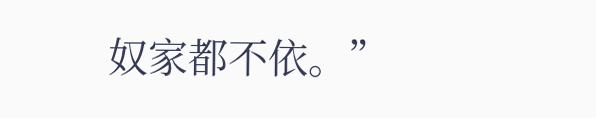奴家都不依。”